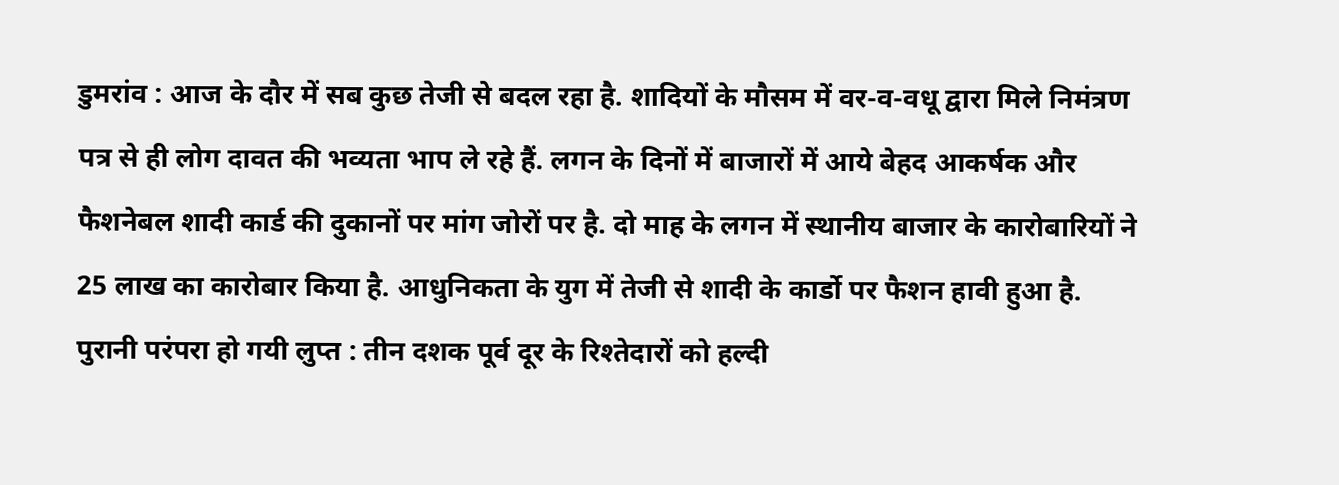डुमरांव : आज के दौर में सब कुछ तेजी से बदल रहा है. शादियों के मौसम में वर-व-वधू द्वारा मिले निमंत्रण पत्र से ही लोग दावत की भव्यता भाप ले रहे हैं. लगन के दिनों में बाजारों में आये बेहद आकर्षक और फैशनेबल शादी कार्ड की दुकानों पर मांग जोरों पर है. दो माह के लगन में स्थानीय बाजार के कारोबारियों ने 25 लाख का कारोबार किया है. आधुनिकता के युग में तेजी से शादी के कार्डो पर फैशन हावी हुआ है.
पुरानी परंपरा हो गयी लुप्त : तीन दशक पूर्व दूर के रिश्तेदारों को हल्दी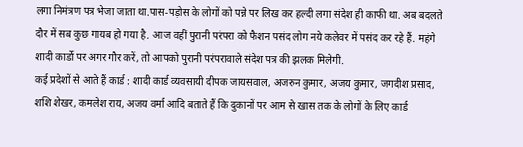लगा निमंत्रण पत्र भेजा जाता था.पास-पड़ोस के लोगों को पन्ने पर लिख कर हल्दी लगा संदेश ही काफी था. अब बदलते दौर में सब कुछ गायब हो गया है. आज वहीं पुरानी परंपरा को फैशन पसंद लोग नये कलेवर में पसंद कर रहे हैं. महंगे शादी कार्डो पर अगर गौर करें, तो आपको पुरानी परंपरावाले संदेश पत्र की झलक मिलेगी.
कई प्रदेशों से आते हैं कार्ड : शादी कार्ड व्यवसायी दीपक जायसवाल, अजरुन कुमार, अजय कुमार, जगदीश प्रसाद, शशि शेखर, कमलेश राय, अजय वर्मा आदि बताते हैं कि दुकानों पर आम से खास तक के लोगों के लिए कार्ड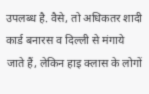उपलब्ध है. वैसे, तो अधिकतर शादी कार्ड बनारस व दिल्ली से मंगाये जाते हैं, लेकिन हाइ क्लास के लोगों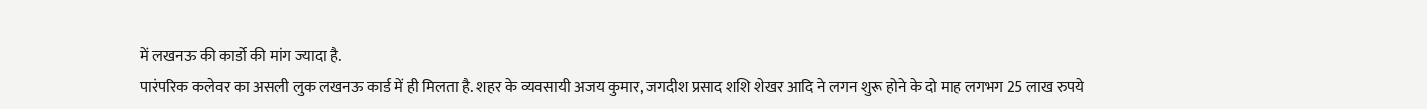में लखनऊ की कार्डो की मांग ज्यादा है.
पारंपरिक कलेवर का असली लुक लखनऊ कार्ड में ही मिलता है. शहर के व्यवसायी अजय कुमार, जगदीश प्रसाद शशि शेखर आदि ने लगन शुरू होने के दो माह लगभग 25 लाख रुपये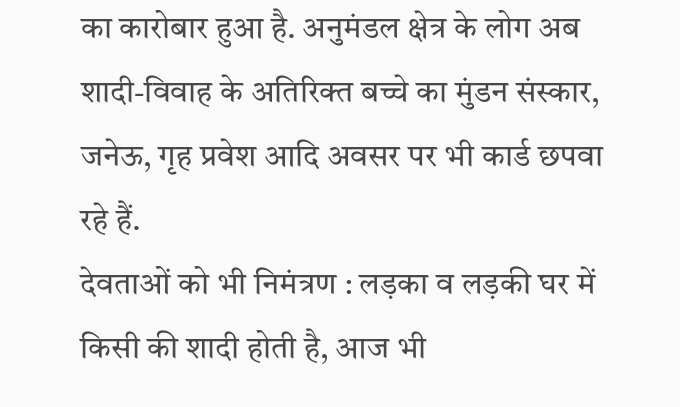का कारोबार हुआ है. अनुमंडल क्षेत्र के लोग अब शादी-विवाह के अतिरिक्त बच्चे का मुंडन संस्कार, जनेऊ, गृह प्रवेश आदि अवसर पर भी कार्ड छपवा रहे हैं.
देवताओं को भी निमंत्रण : लड़का व लड़की घर में किसी की शादी होती है, आज भी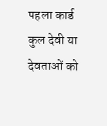पहला कार्ड कुल देवी या देवताओं को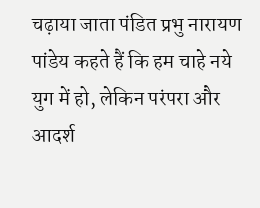चढ़ाया जाता पंडित प्रभु नारायण पांडेय कहते हैं कि हम चाहे नये युग में हो, लेकिन परंपरा और आदर्श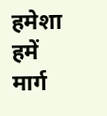हमेशा हमें मार्ग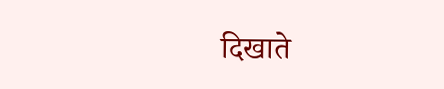दिखाते